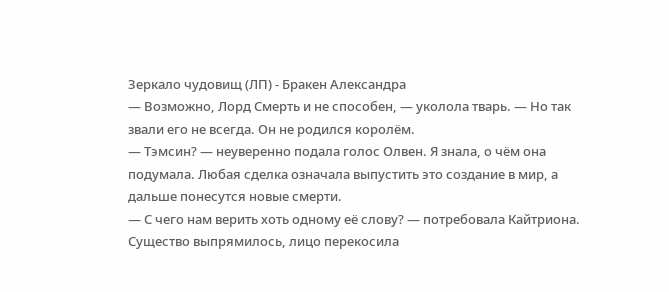Зеркало чудовищ (ЛП) - Бракен Александра
— Возможно, Лорд Смерть и не способен, — уколола тварь. — Но так звали его не всегда. Он не родился королём.
— Тэмсин? — неуверенно подала голос Олвен. Я знала, о чём она подумала. Любая сделка означала выпустить это создание в мир, а дальше понесутся новые смерти.
— С чего нам верить хоть одному её слову? — потребовала Кайтриона.
Существо выпрямилось, лицо перекосила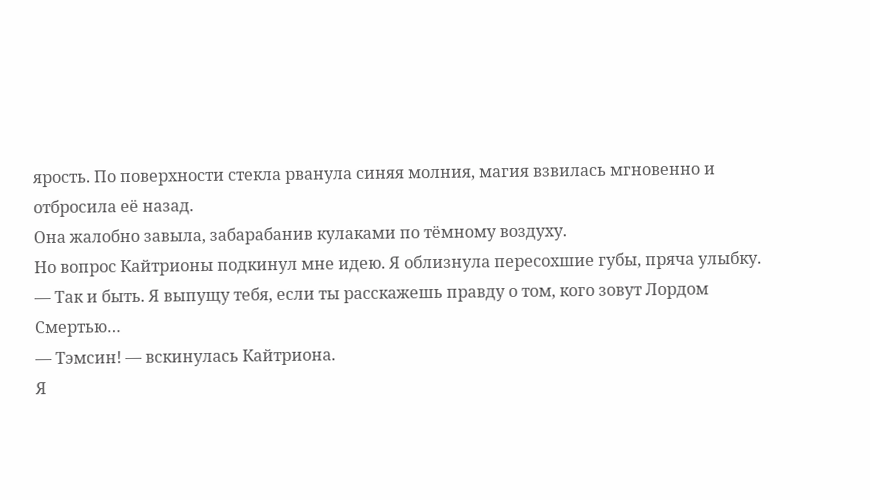ярость. По поверхности стекла рванула синяя молния, магия взвилась мгновенно и отбросила её назад.
Она жалобно завыла, забарабанив кулаками по тёмному воздуху.
Но вопрос Кайтрионы подкинул мне идею. Я облизнула пересохшие губы, пряча улыбку.
— Так и быть. Я выпущу тебя, если ты расскажешь правду о том, кого зовут Лордом Смертью…
— Тэмсин! — вскинулась Кайтриона.
Я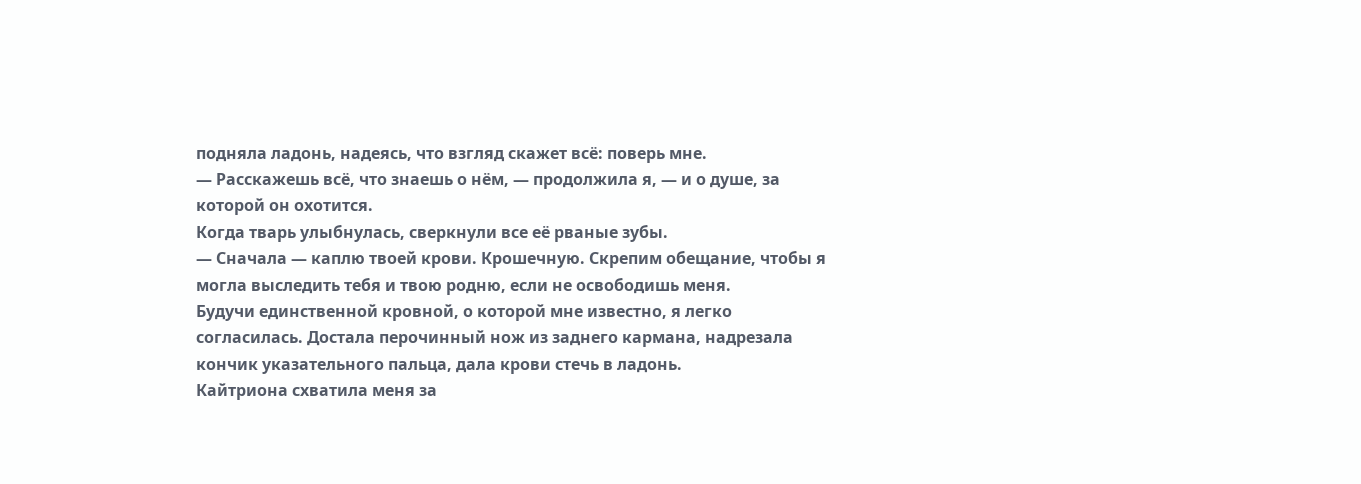подняла ладонь, надеясь, что взгляд скажет всё: поверь мне.
— Расскажешь всё, что знаешь о нём, — продолжила я, — и о душе, за которой он охотится.
Когда тварь улыбнулась, сверкнули все её рваные зубы.
— Сначала — каплю твоей крови. Крошечную. Скрепим обещание, чтобы я могла выследить тебя и твою родню, если не освободишь меня.
Будучи единственной кровной, о которой мне известно, я легко согласилась. Достала перочинный нож из заднего кармана, надрезала кончик указательного пальца, дала крови стечь в ладонь.
Кайтриона схватила меня за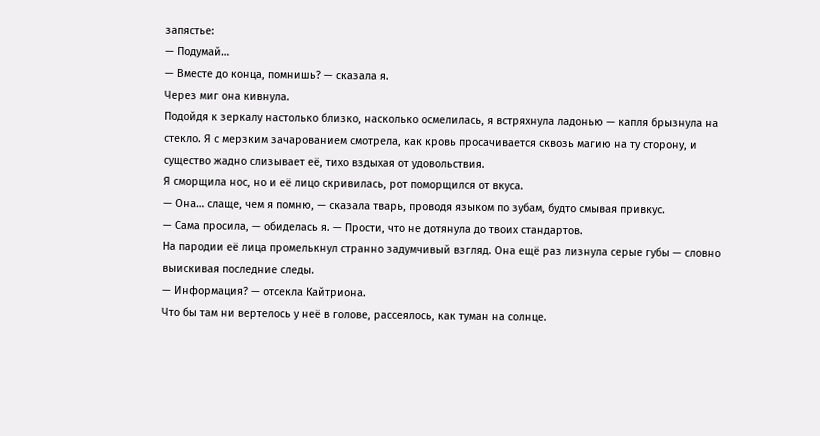запястье:
— Подумай…
— Вместе до конца, помнишь? — сказала я.
Через миг она кивнула.
Подойдя к зеркалу настолько близко, насколько осмелилась, я встряхнула ладонью — капля брызнула на стекло. Я с мерзким зачарованием смотрела, как кровь просачивается сквозь магию на ту сторону, и существо жадно слизывает её, тихо вздыхая от удовольствия.
Я сморщила нос, но и её лицо скривилась, рот поморщился от вкуса.
— Она… слаще, чем я помню, — сказала тварь, проводя языком по зубам, будто смывая привкус.
— Сама просила, — обиделась я. — Прости, что не дотянула до твоих стандартов.
На пародии её лица промелькнул странно задумчивый взгляд. Она ещё раз лизнула серые губы — словно выискивая последние следы.
— Информация? — отсекла Кайтриона.
Что бы там ни вертелось у неё в голове, рассеялось, как туман на солнце.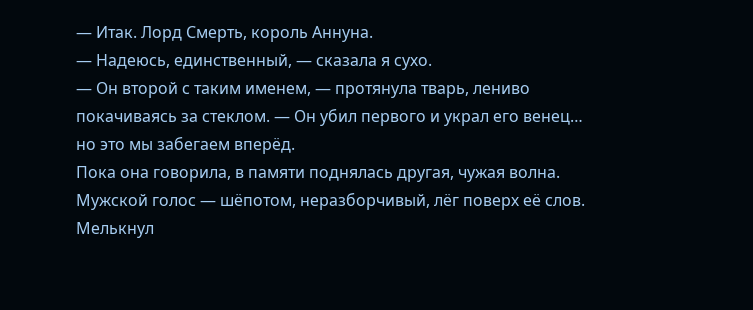— Итак. Лорд Смерть, король Аннуна.
— Надеюсь, единственный, — сказала я сухо.
— Он второй с таким именем, — протянула тварь, лениво покачиваясь за стеклом. — Он убил первого и украл его венец… но это мы забегаем вперёд.
Пока она говорила, в памяти поднялась другая, чужая волна. Мужской голос — шёпотом, неразборчивый, лёг поверх её слов. Мелькнул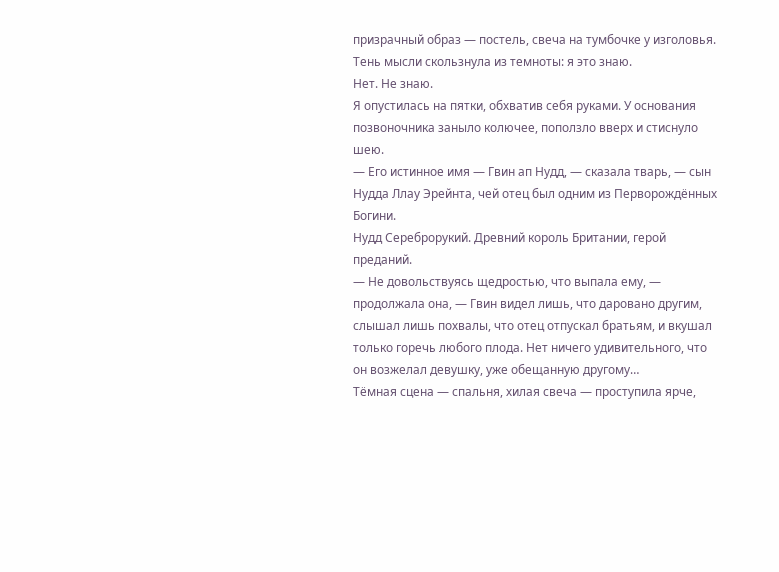призрачный образ — постель, свеча на тумбочке у изголовья. Тень мысли скользнула из темноты: я это знаю.
Нет. Не знаю.
Я опустилась на пятки, обхватив себя руками. У основания позвоночника заныло колючее, поползло вверх и стиснуло шею.
— Его истинное имя — Гвин ап Нудд, — сказала тварь, — сын Нудда Ллау Эрейнта, чей отец был одним из Перворождённых Богини.
Нудд Сереброрукий. Древний король Британии, герой преданий.
— Не довольствуясь щедростью, что выпала ему, — продолжала она, — Гвин видел лишь, что даровано другим, слышал лишь похвалы, что отец отпускал братьям, и вкушал только горечь любого плода. Нет ничего удивительного, что он возжелал девушку, уже обещанную другому…
Тёмная сцена — спальня, хилая свеча — проступила ярче,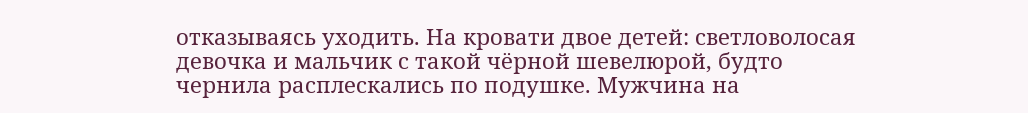отказываясь уходить. На кровати двое детей: светловолосая девочка и мальчик с такой чёрной шевелюрой, будто чернила расплескались по подушке. Мужчина на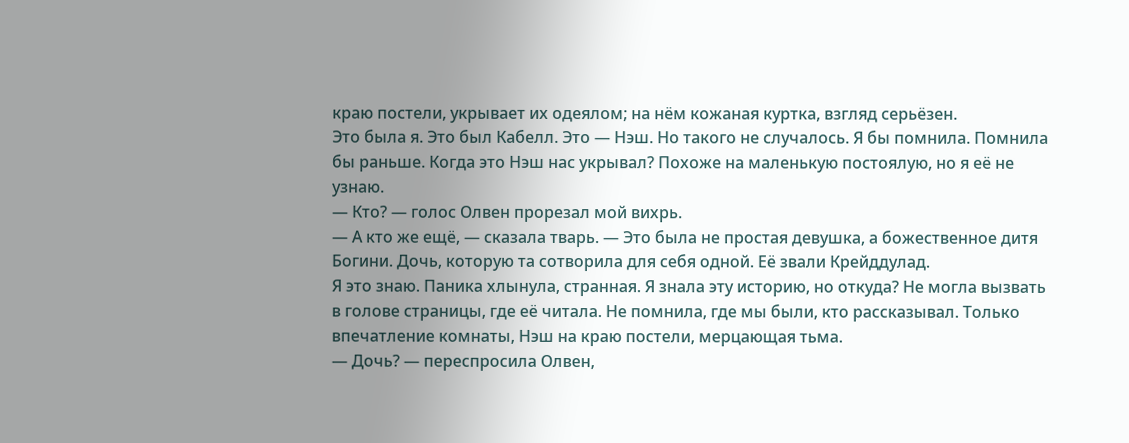краю постели, укрывает их одеялом; на нём кожаная куртка, взгляд серьёзен.
Это была я. Это был Кабелл. Это — Нэш. Но такого не случалось. Я бы помнила. Помнила бы раньше. Когда это Нэш нас укрывал? Похоже на маленькую постоялую, но я её не узнаю.
— Кто? — голос Олвен прорезал мой вихрь.
— А кто же ещё, — сказала тварь. — Это была не простая девушка, а божественное дитя Богини. Дочь, которую та сотворила для себя одной. Её звали Крейддулад.
Я это знаю. Паника хлынула, странная. Я знала эту историю, но откуда? Не могла вызвать в голове страницы, где её читала. Не помнила, где мы были, кто рассказывал. Только впечатление комнаты, Нэш на краю постели, мерцающая тьма.
— Дочь? — переспросила Олвен,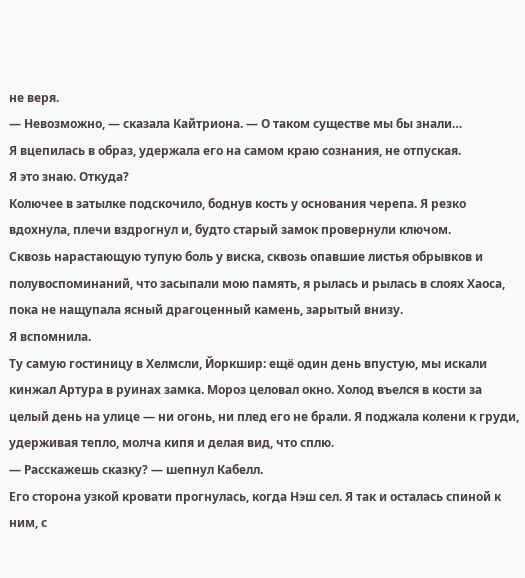не веря.
— Невозможно, — сказала Кайтриона. — О таком существе мы бы знали…
Я вцепилась в образ, удержала его на самом краю сознания, не отпуская.
Я это знаю. Откуда?
Колючее в затылке подскочило, боднув кость у основания черепа. Я резко вдохнула, плечи вздрогнул и, будто старый замок провернули ключом.
Сквозь нарастающую тупую боль у виска, сквозь опавшие листья обрывков и полувоспоминаний, что засыпали мою память, я рылась и рылась в слоях Хаоса, пока не нащупала ясный драгоценный камень, зарытый внизу.
Я вспомнила.
Ту самую гостиницу в Хелмсли, Йоркшир: ещё один день впустую, мы искали кинжал Артура в руинах замка. Мороз целовал окно. Холод въелся в кости за целый день на улице — ни огонь, ни плед его не брали. Я поджала колени к груди, удерживая тепло, молча кипя и делая вид, что сплю.
— Расскажешь сказку? — шепнул Кабелл.
Его сторона узкой кровати прогнулась, когда Нэш сел. Я так и осталась спиной к ним, с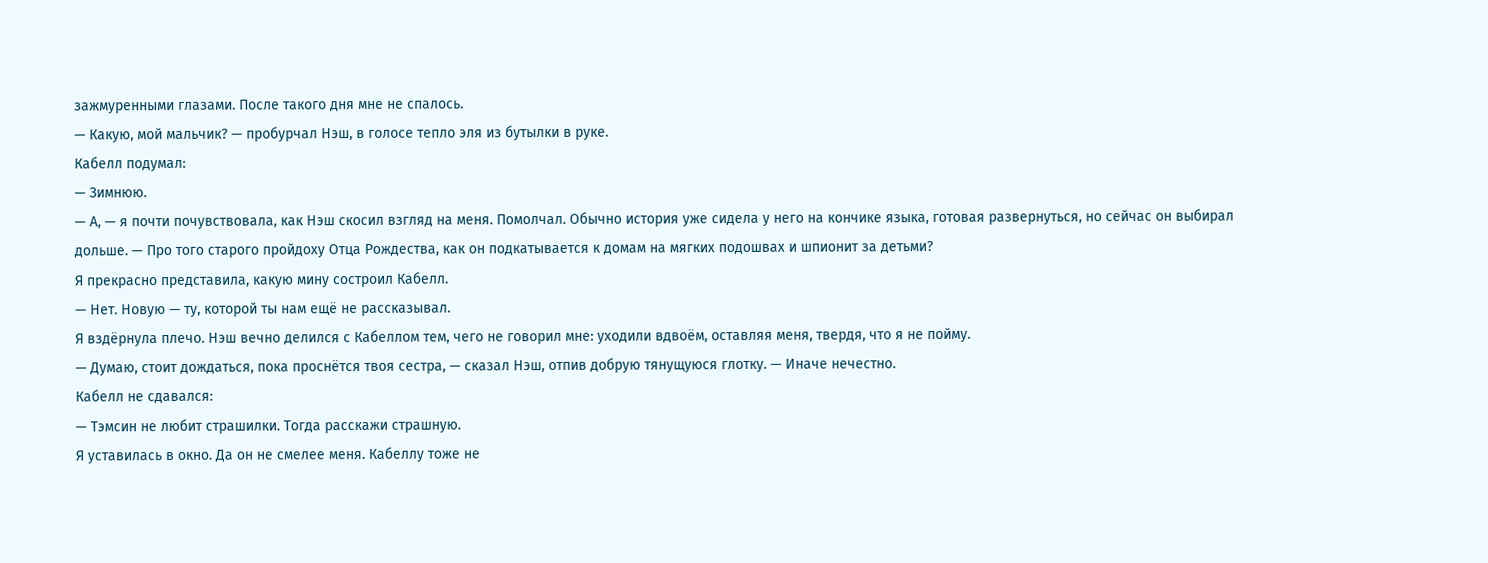зажмуренными глазами. После такого дня мне не спалось.
— Какую, мой мальчик? — пробурчал Нэш, в голосе тепло эля из бутылки в руке.
Кабелл подумал:
— Зимнюю.
— А, — я почти почувствовала, как Нэш скосил взгляд на меня. Помолчал. Обычно история уже сидела у него на кончике языка, готовая развернуться, но сейчас он выбирал дольше. — Про того старого пройдоху Отца Рождества, как он подкатывается к домам на мягких подошвах и шпионит за детьми?
Я прекрасно представила, какую мину состроил Кабелл.
— Нет. Новую — ту, которой ты нам ещё не рассказывал.
Я вздёрнула плечо. Нэш вечно делился с Кабеллом тем, чего не говорил мне: уходили вдвоём, оставляя меня, твердя, что я не пойму.
— Думаю, стоит дождаться, пока проснётся твоя сестра, — сказал Нэш, отпив добрую тянущуюся глотку. — Иначе нечестно.
Кабелл не сдавался:
— Тэмсин не любит страшилки. Тогда расскажи страшную.
Я уставилась в окно. Да он не смелее меня. Кабеллу тоже не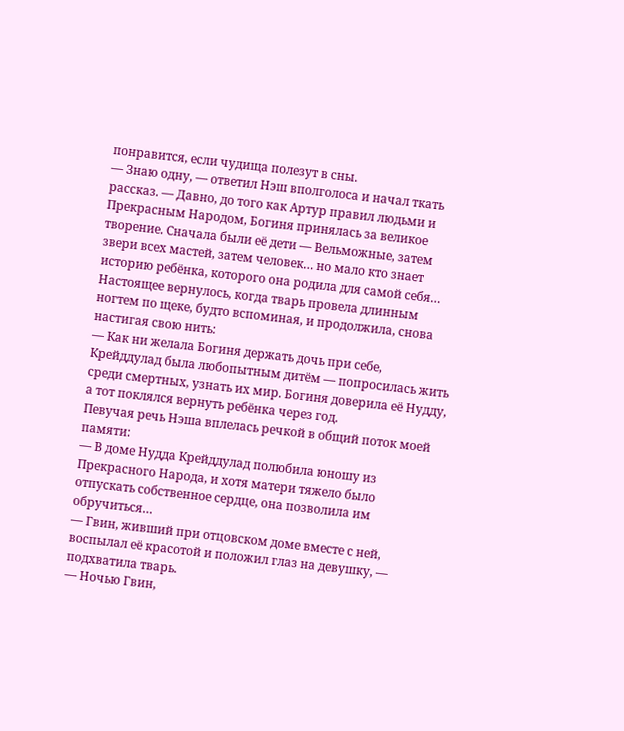понравится, если чудища полезут в сны.
— Знаю одну, — ответил Нэш вполголоса и начал ткать рассказ. — Давно, до того как Артур правил людьми и Прекрасным Народом, Богиня принялась за великое творение. Сначала были её дети — Вельможные, затем звери всех мастей, затем человек… но мало кто знает историю ребёнка, которого она родила для самой себя…
Настоящее вернулось, когда тварь провела длинным ногтем по щеке, будто вспоминая, и продолжила, снова настигая свою нить:
— Как ни желала Богиня держать дочь при себе, Крейддулад была любопытным дитём — попросилась жить среди смертных, узнать их мир. Богиня доверила её Нудду, а тот поклялся вернуть ребёнка через год.
Певучая речь Нэша вплелась речкой в общий поток моей памяти:
— В доме Нудда Крейддулад полюбила юношу из Прекрасного Народа, и хотя матери тяжело было отпускать собственное сердце, она позволила им обручиться…
— Гвин, живший при отцовском доме вместе с ней, воспылал её красотой и положил глаз на девушку, — подхватила тварь.
— Ночью Гвин,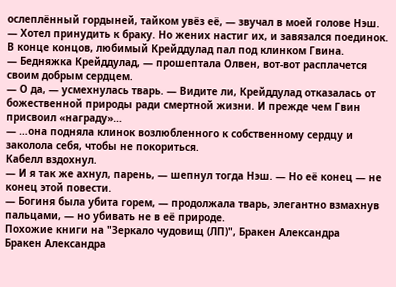ослеплённый гордыней, тайком увёз её, — звучал в моей голове Нэш. — Хотел принудить к браку. Но жених настиг их, и завязался поединок. В конце концов, любимый Крейддулад пал под клинком Гвина.
— Бедняжка Крейддулад, — прошептала Олвен, вот-вот расплачется своим добрым сердцем.
— О да, — усмехнулась тварь. — Видите ли, Крейддулад отказалась от божественной природы ради смертной жизни. И прежде чем Гвин присвоил «награду»…
— …она подняла клинок возлюбленного к собственному сердцу и заколола себя, чтобы не покориться.
Кабелл вздохнул.
— И я так же ахнул, парень, — шепнул тогда Нэш. — Но её конец — не конец этой повести.
— Богиня была убита горем, — продолжала тварь, элегантно взмахнув пальцами, — но убивать не в её природе.
Похожие книги на "Зеркало чудовищ (ЛП)", Бракен Александра
Бракен Александра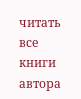читать все книги автора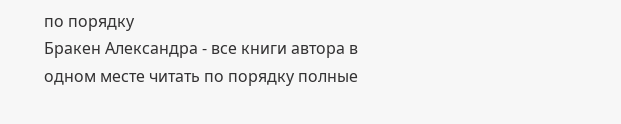по порядку
Бракен Александра - все книги автора в одном месте читать по порядку полные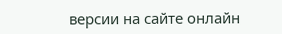версии на сайте онлайн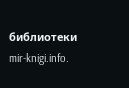библиотеки mir-knigi.info.